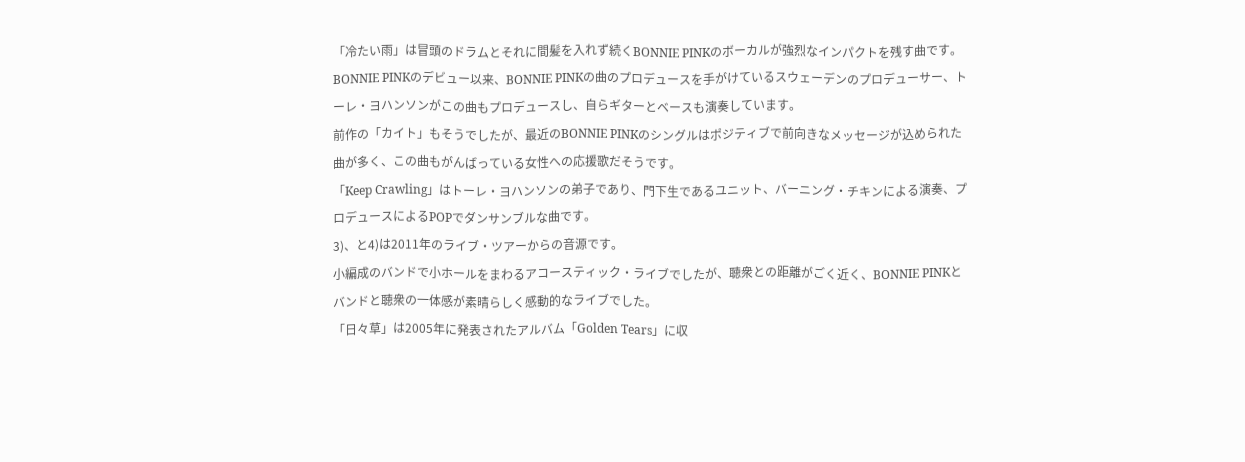「冷たい雨」は冒頭のドラムとそれに間髪を入れず続くBONNIE PINKのボーカルが強烈なインパクトを残す曲です。
BONNIE PINKのデビュー以来、BONNIE PINKの曲のプロデュースを手がけているスウェーデンのプロデューサー、トーレ・ヨハンソンがこの曲もプロデュースし、自らギターとベースも演奏しています。
前作の「カイト」もそうでしたが、最近のBONNIE PINKのシングルはポジティブで前向きなメッセージが込められた曲が多く、この曲もがんばっている女性への応援歌だそうです。
「Keep Crawling」はトーレ・ヨハンソンの弟子であり、門下生であるユニット、バーニング・チキンによる演奏、プロデュースによるPOPでダンサンブルな曲です。
3)、と4)は2011年のライブ・ツアーからの音源です。
小編成のバンドで小ホールをまわるアコースティック・ライブでしたが、聴衆との距離がごく近く、BONNIE PINKとバンドと聴衆の一体感が素晴らしく感動的なライブでした。
「日々草」は2005年に発表されたアルバム「Golden Tears」に収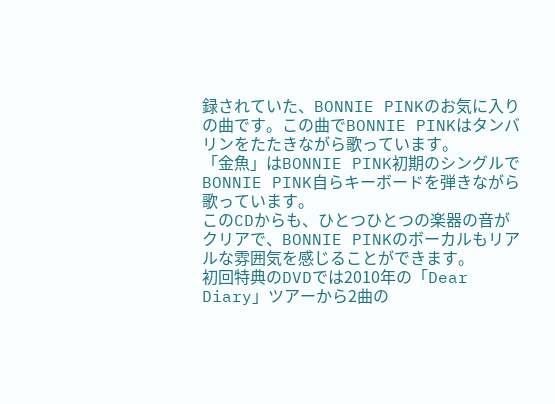録されていた、BONNIE PINKのお気に入りの曲です。この曲でBONNIE PINKはタンバリンをたたきながら歌っています。
「金魚」はBONNIE PINK初期のシングルでBONNIE PINK自らキーボードを弾きながら歌っています。
このCDからも、ひとつひとつの楽器の音がクリアで、BONNIE PINKのボーカルもリアルな雰囲気を感じることができます。
初回特典のDVDでは2010年の「Dear Diary」ツアーから2曲の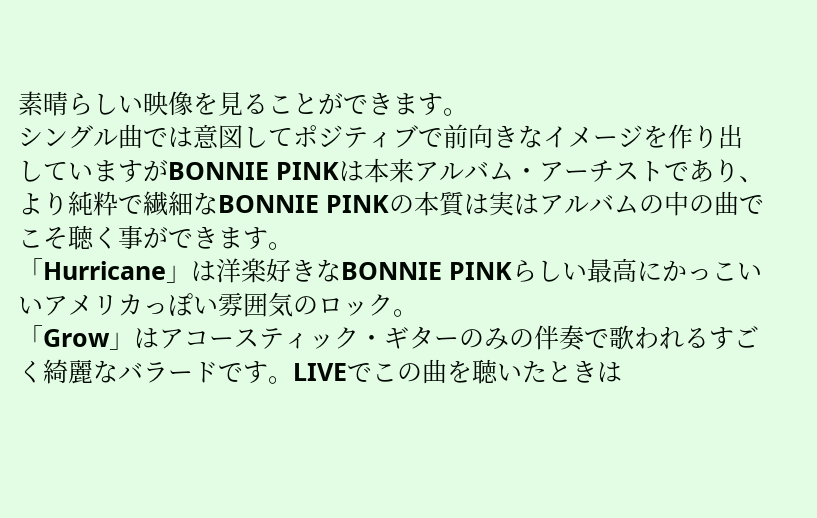素晴らしい映像を見ることができます。
シングル曲では意図してポジティブで前向きなイメージを作り出していますがBONNIE PINKは本来アルバム・アーチストであり、より純粋で繊細なBONNIE PINKの本質は実はアルバムの中の曲でこそ聴く事ができます。
「Hurricane」は洋楽好きなBONNIE PINKらしい最高にかっこいいアメリカっぽい雰囲気のロック。
「Grow」はアコースティック・ギターのみの伴奏で歌われるすごく綺麗なバラードです。LIVEでこの曲を聴いたときは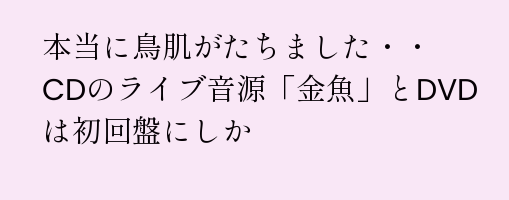本当に鳥肌がたちました・・
CDのライブ音源「金魚」とDVDは初回盤にしか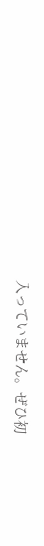入っていません。ぜひ初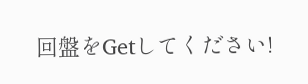回盤をGetしてください!